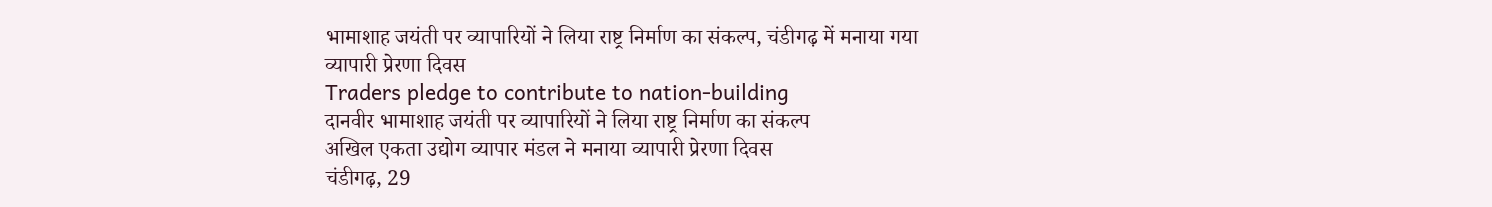भामाशाह जयंती पर व्यापारियों ने लिया राष्ट्र निर्माण का संकल्प, चंडीगढ़ में मनाया गया व्यापारी प्रेरणा दिवस
Traders pledge to contribute to nation-building
दानवीर भामाशाह जयंती पर व्यापारियों ने लिया राष्ट्र निर्माण का संकल्प
अखिल एकता उद्योग व्यापार मंडल ने मनाया व्यापारी प्रेरणा दिवस
चंडीगढ़, 29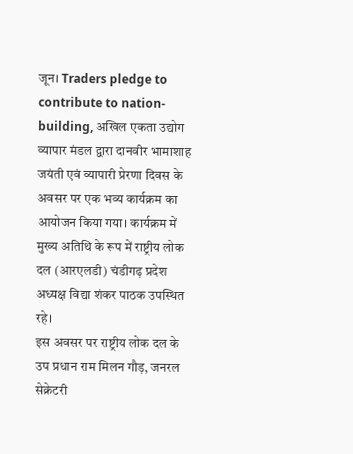जून। Traders pledge to contribute to nation-building, अखिल एकता उद्योग व्यापार मंडल द्वारा दानवीर भामाशाह जयंती एवं व्यापारी प्रेरणा दिवस के अवसर पर एक भव्य कार्यक्रम का आयोजन किया गया। कार्यक्रम में मुख्य अतिथि के रूप में राष्ट्रीय लोक दल (आरएलडी) चंडीगढ़ प्रदेश अध्यक्ष विद्या शंकर पाठक उपस्थित रहे।
इस अवसर पर राष्ट्रीय लोक दल के उप प्रधान राम मिलन गौड़, जनरल सेक्रेटरी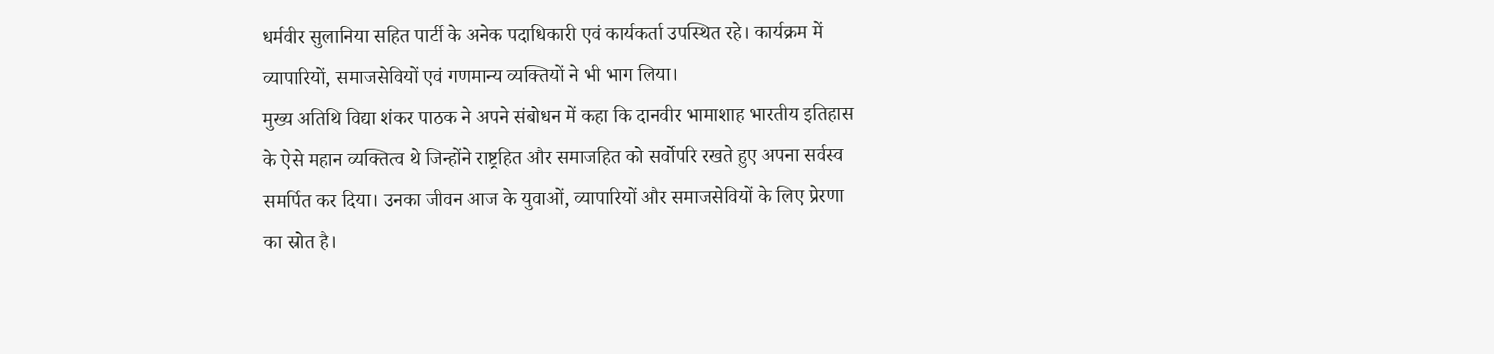धर्मवीर सुलानिया सहित पार्टी के अनेक पदाधिकारी एवं कार्यकर्ता उपस्थित रहे। कार्यक्रम में व्यापारियों, समाजसेवियों एवं गणमान्य व्यक्तियों ने भी भाग लिया।
मुख्य अतिथि विद्या शंकर पाठक ने अपने संबोधन में कहा कि दानवीर भामाशाह भारतीय इतिहास के ऐसे महान व्यक्तित्व थे जिन्होंने राष्ट्रहित और समाजहित को सर्वोपरि रखते हुए अपना सर्वस्व समर्पित कर दिया। उनका जीवन आज के युवाओं, व्यापारियों और समाजसेवियों के लिए प्रेरणा का स्रोत है।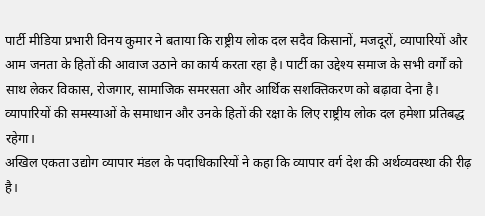पार्टी मीडिया प्रभारी विनय कुमार ने बताया कि राष्ट्रीय लोक दल सदैव किसानों, मजदूरों, व्यापारियों और आम जनता के हितों की आवाज उठाने का कार्य करता रहा है। पार्टी का उद्देश्य समाज के सभी वर्गों को साथ लेकर विकास, रोजगार, सामाजिक समरसता और आर्थिक सशक्तिकरण को बढ़ावा देना है। व्यापारियों की समस्याओं के समाधान और उनके हितों की रक्षा के लिए राष्ट्रीय लोक दल हमेशा प्रतिबद्ध रहेगा।
अखिल एकता उद्योग व्यापार मंडल के पदाधिकारियों ने कहा कि व्यापार वर्ग देश की अर्थव्यवस्था की रीढ़ है।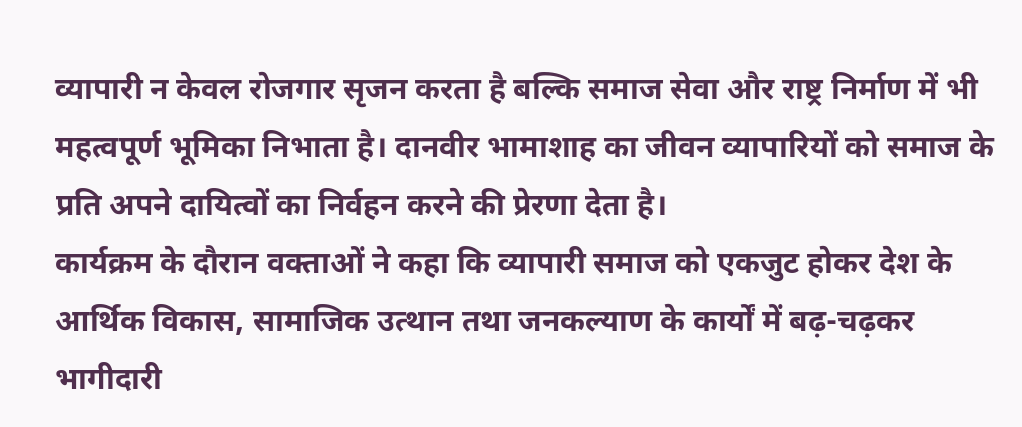व्यापारी न केवल रोजगार सृजन करता है बल्कि समाज सेवा और राष्ट्र निर्माण में भी महत्वपूर्ण भूमिका निभाता है। दानवीर भामाशाह का जीवन व्यापारियों को समाज के प्रति अपने दायित्वों का निर्वहन करने की प्रेरणा देता है।
कार्यक्रम के दौरान वक्ताओं ने कहा कि व्यापारी समाज को एकजुट होकर देश के आर्थिक विकास, सामाजिक उत्थान तथा जनकल्याण के कार्यों में बढ़-चढ़कर भागीदारी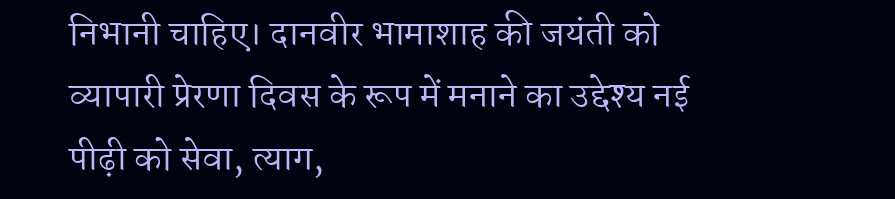निभानी चाहिए। दानवीर भामाशाह की जयंती को व्यापारी प्रेरणा दिवस के रूप में मनाने का उद्देश्य नई पीढ़ी को सेवा, त्याग,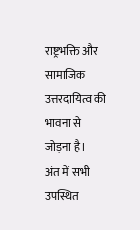राष्ट्रभक्ति और सामाजिक उत्तरदायित्व की भावना से जोड़ना है।
अंत में सभी उपस्थित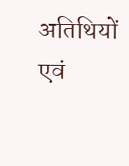अतिथियों एवं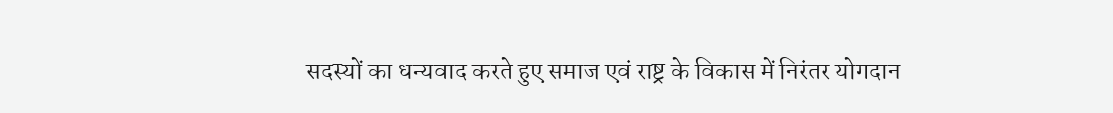सदस्यों का धन्यवाद करते हुए समाज एवं राष्ट्र के विकास में निरंतर योगदान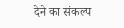देने का संकल्प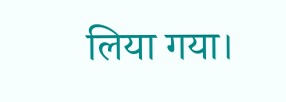लिया गया।